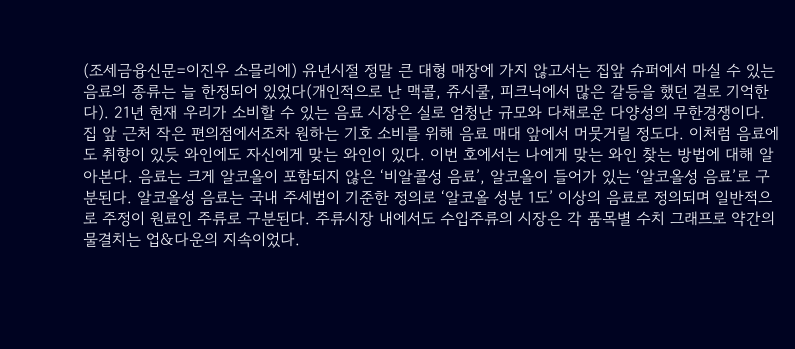(조세금융신문=이진우 소믈리에) 유년시절 정말 큰 대형 매장에 가지 않고서는 집앞 슈퍼에서 마실 수 있는 음료의 종류는 늘 한정되어 있었다(개인적으로 난 맥콜, 쥬시쿨, 피크닉에서 많은 갈등을 했던 걸로 기억한다). 21년 현재 우리가 소비할 수 있는 음료 시장은 실로 엄청난 규모와 다채로운 다양성의 무한경쟁이다. 집 앞 근처 작은 편의점에서조차 원하는 기호 소비를 위해 음료 매대 앞에서 머뭇거릴 정도다. 이처럼 음료에도 취향이 있듯 와인에도 자신에게 맞는 와인이 있다. 이번 호에서는 나에게 맞는 와인 찾는 방법에 대해 알아본다. 음료는 크게 알코올이 포함되지 않은 ‘비알콜성 음료’, 알코올이 들어가 있는 ‘알코올성 음료’로 구분된다. 알코올성 음료는 국내 주세법이 기준한 정의로 ‘알코올 성분 1도’ 이상의 음료로 정의되며 일반적으로 주정이 원료인 주류로 구분된다. 주류시장 내에서도 수입주류의 시장은 각 품목별 수치 그래프로 약간의 물결치는 업&다운의 지속이었다.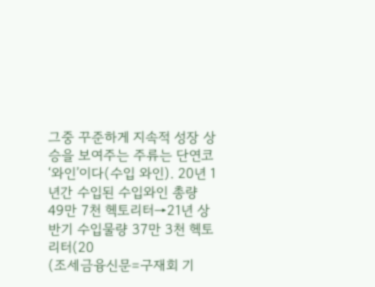그중 꾸준하게 지속적 성장 상승을 보여주는 주류는 단연코 ‘와인’이다(수입 와인). 20년 1년간 수입된 수입와인 총량 49만 7천 헥토리터→21년 상반기 수입물량 37만 3천 헥토리터(20
(조세금융신문=구재회 기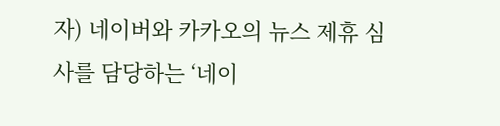자) 네이버와 카카오의 뉴스 제휴 심사를 담당하는 ‘네이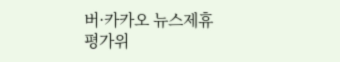버·카카오 뉴스제휴평가위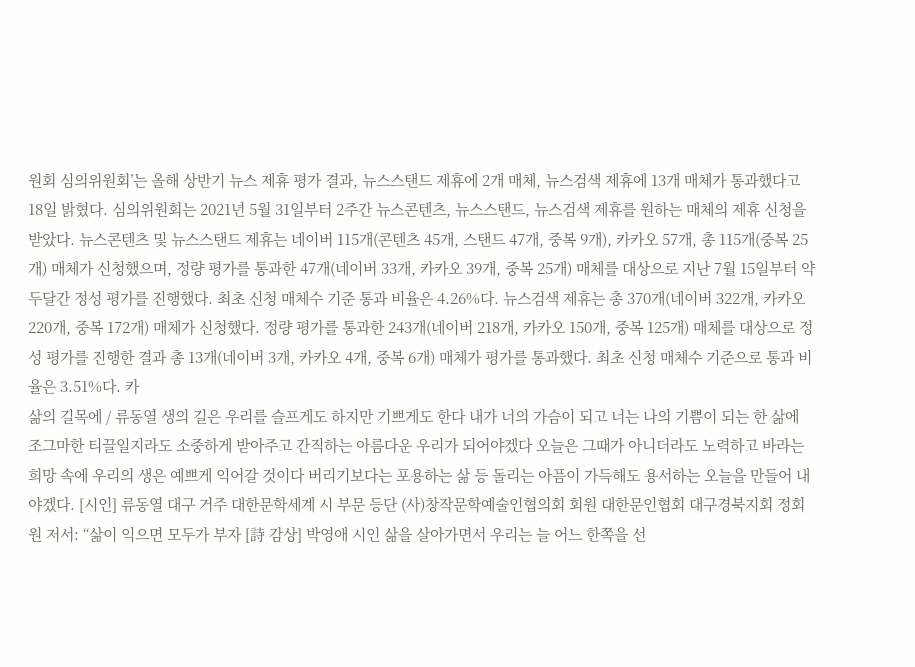원회 심의위원회’는 올해 상반기 뉴스 제휴 평가 결과, 뉴스스탠드 제휴에 2개 매체, 뉴스검색 제휴에 13개 매체가 통과했다고 18일 밝혔다. 심의위원회는 2021년 5월 31일부터 2주간 뉴스콘텐츠, 뉴스스탠드, 뉴스검색 제휴를 원하는 매체의 제휴 신청을 받았다. 뉴스콘텐츠 및 뉴스스탠드 제휴는 네이버 115개(콘텐츠 45개, 스탠드 47개, 중복 9개), 카카오 57개, 총 115개(중복 25개) 매체가 신청했으며, 정량 평가를 통과한 47개(네이버 33개, 카카오 39개, 중복 25개) 매체를 대상으로 지난 7월 15일부터 약 두달간 정성 평가를 진행했다. 최초 신청 매체수 기준 통과 비율은 4.26%다. 뉴스검색 제휴는 총 370개(네이버 322개, 카카오 220개, 중복 172개) 매체가 신청했다. 정량 평가를 통과한 243개(네이버 218개, 카카오 150개, 중복 125개) 매체를 대상으로 정성 평가를 진행한 결과 총 13개(네이버 3개, 카카오 4개, 중복 6개) 매체가 평가를 통과했다. 최초 신청 매체수 기준으로 통과 비율은 3.51%다. 카
삶의 길목에 / 류동열 생의 길은 우리를 슬프게도 하지만 기쁘게도 한다 내가 너의 가슴이 되고 너는 나의 기쁨이 되는 한 삶에 조그마한 티끌일지라도 소중하게 받아주고 간직하는 아름다운 우리가 되어야겠다 오늘은 그때가 아니더라도 노력하고 바라는 희망 속에 우리의 생은 예쁘게 익어갈 것이다 버리기보다는 포용하는 삶 등 돌리는 아픔이 가득해도 용서하는 오늘을 만들어 내야겠다. [시인] 류동열 대구 거주 대한문학세계 시 부문 등단 (사)창작문학예술인협의회 회원 대한문인협회 대구경북지회 정회원 저서: “삶이 익으면 모두가 부자 [詩 감상] 박영애 시인 삶을 살아가면서 우리는 늘 어느 한쪽을 선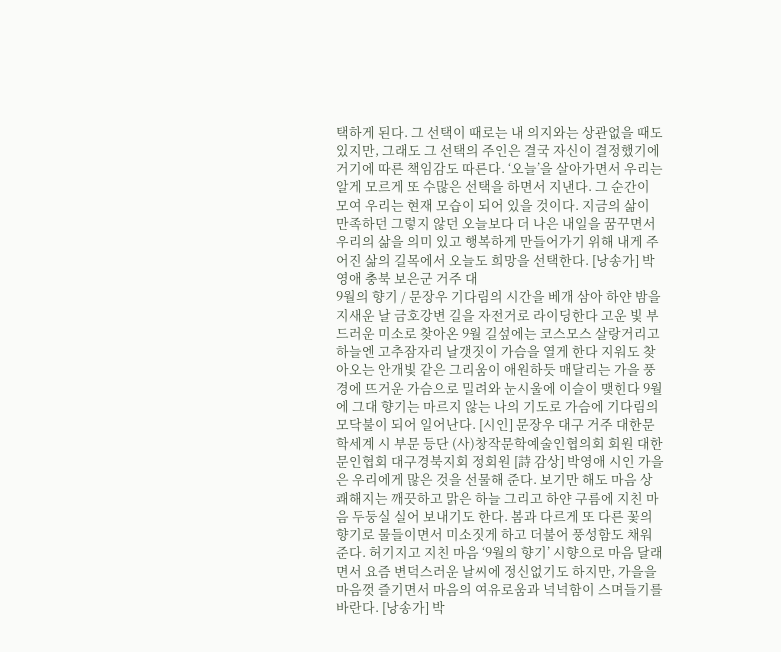택하게 된다. 그 선택이 때로는 내 의지와는 상관없을 때도 있지만, 그래도 그 선택의 주인은 결국 자신이 결정했기에 거기에 따른 책임감도 따른다. ‘오늘’을 살아가면서 우리는 알게 모르게 또 수많은 선택을 하면서 지낸다. 그 순간이 모여 우리는 현재 모습이 되어 있을 것이다. 지금의 삶이 만족하던 그렇지 않던 오늘보다 더 나은 내일을 꿈꾸면서 우리의 삶을 의미 있고 행복하게 만들어가기 위해 내게 주어진 삶의 길목에서 오늘도 희망을 선택한다. [낭송가] 박영애 충북 보은군 거주 대
9월의 향기 / 문장우 기다림의 시간을 베개 삼아 하얀 밤을 지새운 날 금호강변 길을 자전거로 라이딩한다 고운 빛 부드러운 미소로 찾아온 9월 길섶에는 코스모스 살랑거리고 하늘엔 고추잠자리 날갯짓이 가슴을 열게 한다 지워도 찾아오는 안개빛 같은 그리움이 애원하듯 매달리는 가을 풍경에 뜨거운 가슴으로 밀려와 눈시울에 이슬이 맺힌다 9월에 그대 향기는 마르지 않는 나의 기도로 가슴에 기다림의 모닥불이 되어 일어난다. [시인] 문장우 대구 거주 대한문학세계 시 부문 등단 (사)창작문학예술인협의회 회원 대한문인협회 대구경북지회 정회원 [詩 감상] 박영애 시인 가을은 우리에게 많은 것을 선물해 준다. 보기만 해도 마음 상쾌해지는 깨끗하고 맑은 하늘 그리고 하얀 구름에 지친 마음 두둥실 실어 보내기도 한다. 봄과 다르게 또 다른 꽃의 향기로 물들이면서 미소짓게 하고 더불어 풍성함도 채워준다. 허기지고 지친 마음 ‘9월의 향기’ 시향으로 마음 달래면서 요즘 변덕스러운 날씨에 정신없기도 하지만, 가을을 마음껏 즐기면서 마음의 여유로움과 넉넉함이 스며들기를 바란다. [낭송가] 박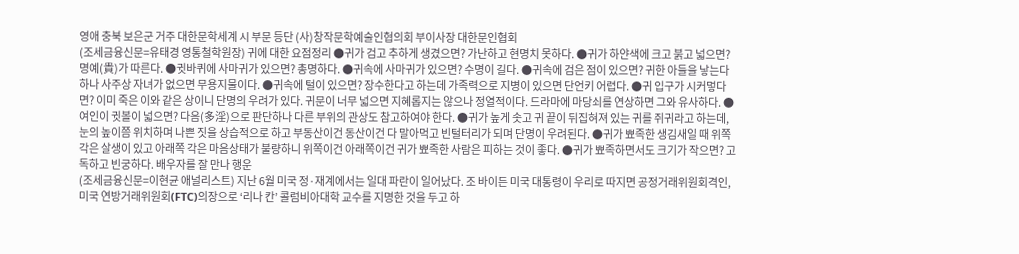영애 충북 보은군 거주 대한문학세계 시 부문 등단 (사)창작문학예술인협의회 부이사장 대한문인협회
(조세금융신문=유태경 영통철학원장) 귀에 대한 요점정리 ●귀가 검고 추하게 생겼으면? 가난하고 현명치 못하다. ●귀가 하얀색에 크고 붉고 넓으면? 명예(貴)가 따른다. ●귓바퀴에 사마귀가 있으면? 총명하다. ●귀속에 사마귀가 있으면? 수명이 길다. ●귀속에 검은 점이 있으면? 귀한 아들을 낳는다 하나 사주상 자녀가 없으면 무용지물이다. ●귀속에 털이 있으면? 장수한다고 하는데 가족력으로 지병이 있으면 단언키 어렵다. ●귀 입구가 시커멓다면? 이미 죽은 이와 같은 상이니 단명의 우려가 있다. 귀문이 너무 넓으면 지혜롭지는 않으나 정열적이다. 드라마에 마당쇠를 연상하면 그와 유사하다. ●여인이 귓볼이 넓으면? 다음(多淫)으로 판단하나 다른 부위의 관상도 참고하여야 한다. ●귀가 높게 솟고 귀 끝이 뒤집혀져 있는 귀를 쥐귀라고 하는데, 눈의 높이쯤 위치하며 나쁜 짓을 상습적으로 하고 부동산이건 동산이건 다 말아먹고 빈털터리가 되며 단명이 우려된다. ●귀가 뾰족한 생김새일 때 위쪽 각은 살생이 있고 아래쪽 각은 마음상태가 불량하니 위쪽이건 아래쪽이건 귀가 뾰족한 사람은 피하는 것이 좋다. ●귀가 뾰족하면서도 크기가 작으면? 고독하고 빈궁하다. 배우자를 잘 만나 행운
(조세금융신문=이현균 애널리스트) 지난 6월 미국 정·재계에서는 일대 파란이 일어났다. 조 바이든 미국 대통령이 우리로 따지면 공정거래위원회격인, 미국 연방거래위원회(FTC)의장으로 ‘리나 칸’ 콜럼비아대학 교수를 지명한 것을 두고 하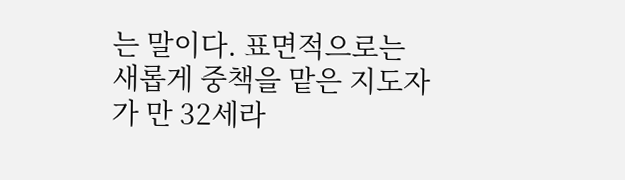는 말이다. 표면적으로는 새롭게 중책을 맡은 지도자가 만 32세라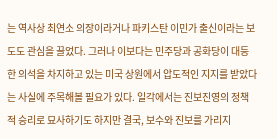는 역사상 최연소 의장이라거나 파키스탄 이민가 출신이라는 보도도 관심을 끌었다. 그러나 이보다는 민주당과 공화당이 대등한 의석을 차지하고 있는 미국 상원에서 압도적인 지지를 받았다는 사실에 주목해볼 필요가 있다. 일각에서는 진보진영의 정책적 승리로 묘사하기도 하지만 결국, 보수와 진보를 가리지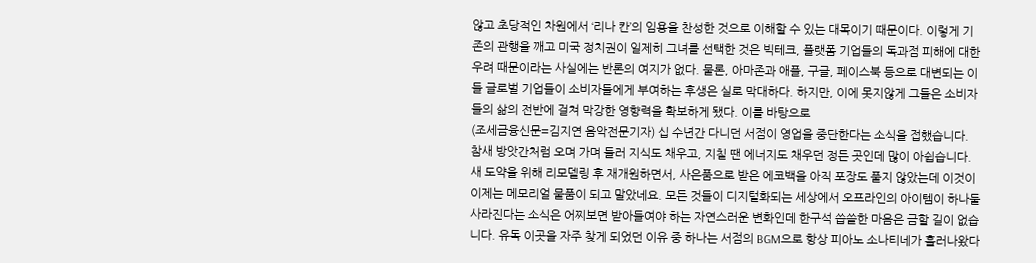않고 초당적인 차원에서 ‘리나 칸’의 임용을 찬성한 것으로 이해할 수 있는 대목이기 때문이다. 이렇게 기존의 관행을 깨고 미국 정치권이 일제히 그녀를 선택한 것은 빅테크, 플랫폼 기업들의 독과점 피해에 대한 우려 때문이라는 사실에는 반론의 여지가 없다. 물론, 아마존과 애플, 구글, 페이스북 등으로 대변되는 이들 글로벌 기업들이 소비자들에게 부여하는 후생은 실로 막대하다. 하지만, 이에 못지않게 그들은 소비자들의 삶의 전반에 걸쳐 막강한 영향력을 확보하게 됐다. 이를 바탕으로
(조세금융신문=김지연 음악전문기자) 십 수년간 다니던 서점이 영업을 중단한다는 소식을 접했습니다. 참새 방앗간처럼 오며 가며 들러 지식도 채우고, 지칠 땐 에너지도 채우던 정든 곳인데 많이 아쉽습니다. 새 도약을 위해 리모델링 후 재개원하면서, 사은품으로 받은 에코백을 아직 포장도 풀지 않았는데 이것이 이제는 메모리얼 물품이 되고 말았네요. 모든 것들이 디지털화되는 세상에서 오프라인의 아이템이 하나둘 사라진다는 소식은 어찌보면 받아들여야 하는 자연스러운 변화인데 한구석 씁쓸한 마음은 금할 길이 없습니다. 유독 이곳을 자주 찾게 되었던 이유 중 하나는 서점의 BGM으로 항상 피아노 소나티네가 흘러나왔다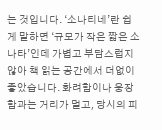는 것입니다. ‘소나티네’란 쉽게 말하면 ‘규모가 작은 짧은 소나타’인데 가볍고 부담스럽지 않아 책 읽는 공간에서 더없이 좋았습니다. 화려함이나 웅장함과는 거리가 멀고, 당시의 피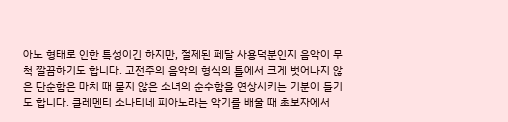아노 형태로 인한 특성이긴 하지만, 절제된 페달 사용덕분인지 음악이 무척 깔끔하기도 합니다. 고전주의 음악의 형식의 틀에서 크게 벗어나지 않은 단순함은 마치 때 묻지 않은 소녀의 순수함을 연상시키는 기분이 들기도 합니다. 클레멘티 소나티네 피아노라는 악기를 배울 때 초보자에서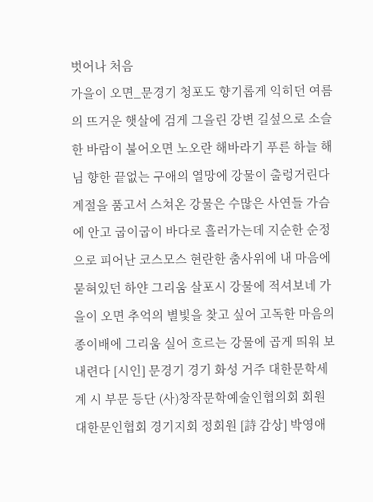벗어나 처음
가을이 오면_문경기 청포도 향기롭게 익히던 여름의 뜨거운 햇살에 검게 그을린 강변 길섶으로 소슬한 바람이 불어오면 노오란 해바라기 푸른 하늘 해님 향한 끝없는 구애의 열망에 강물이 출렁거린다 계절을 품고서 스쳐온 강물은 수많은 사연들 가슴에 안고 굽이굽이 바다로 흘러가는데 지순한 순정으로 피어난 코스모스 현란한 춤사위에 내 마음에 묻혀있던 하얀 그리움 살포시 강물에 적셔보네 가을이 오면 추억의 별빛을 찾고 싶어 고독한 마음의 종이배에 그리움 실어 흐르는 강물에 곱게 띄워 보내련다 [시인] 문경기 경기 화성 거주 대한문학세계 시 부문 등단 (사)창작문학예술인협의회 회원 대한문인협회 경기지회 정회원 [詩 감상] 박영애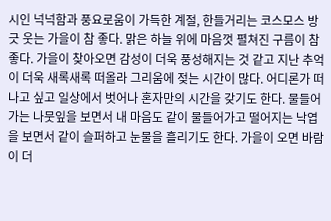시인 넉넉함과 풍요로움이 가득한 계절, 한들거리는 코스모스 방긋 웃는 가을이 참 좋다. 맑은 하늘 위에 마음껏 펼쳐진 구름이 참 좋다. 가을이 찾아오면 감성이 더욱 풍성해지는 것 같고 지난 추억이 더욱 새록새록 떠올라 그리움에 젖는 시간이 많다. 어디론가 떠나고 싶고 일상에서 벗어나 혼자만의 시간을 갖기도 한다. 물들어가는 나뭇잎을 보면서 내 마음도 같이 물들어가고 떨어지는 낙엽을 보면서 같이 슬퍼하고 눈물을 흘리기도 한다. 가을이 오면 바람이 더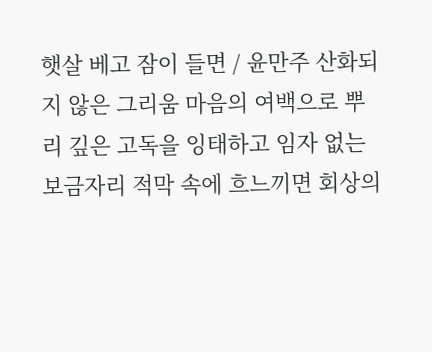햇살 베고 잠이 들면 / 윤만주 산화되지 않은 그리움 마음의 여백으로 뿌리 깊은 고독을 잉태하고 임자 없는 보금자리 적막 속에 흐느끼면 회상의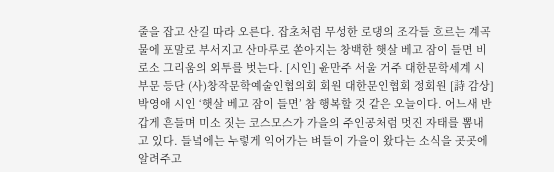줄을 잡고 산길 따라 오른다. 잡초처럼 무성한 로댕의 조각들 흐르는 계곡물에 포말로 부서지고 산마루로 쏟아지는 창백한 햇살 베고 잠이 들면 비로소 그리움의 외투를 벗는다. [시인] 윤만주 서울 거주 대한문학세계 시 부문 등단 (사)창작문학예술인협의회 회원 대한문인협회 정회원 [詩 감상] 박영애 시인 ‘햇살 베고 잠이 들면’ 참 행복할 것 같은 오늘이다. 어느새 반갑게 흔들며 미소 짓는 코스모스가 가을의 주인공처럼 멋진 자태를 뽐내고 있다. 들녘에는 누렇게 익어가는 벼들이 가을이 왔다는 소식을 곳곳에 알려주고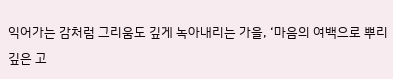익어가는 감처럼 그리움도 깊게 녹아내리는 가을, ‘마음의 여백으로 뿌리 깊은 고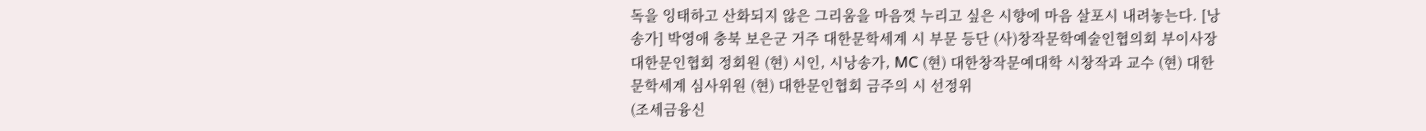독을 잉태하고 산화되지 않은 그리움을 마음껏 누리고 싶은 시향에 마음 살포시 내려놓는다. [낭송가] 박영애 충북 보은군 거주 대한문학세계 시 부문 등단 (사)창작문학예술인협의회 부이사장 대한문인협회 정회원 (현) 시인, 시낭송가, MC (현) 대한창작문예대학 시창작과 교수 (현) 대한문학세계 심사위원 (현) 대한문인협회 금주의 시 선정위
(조세금융신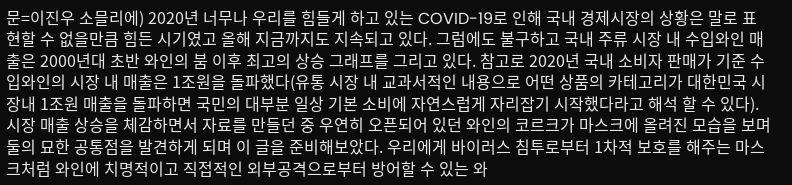문=이진우 소믈리에) 2020년 너무나 우리를 힘들게 하고 있는 COVID-19로 인해 국내 경제시장의 상황은 말로 표현할 수 없을만큼 힘든 시기였고 올해 지금까지도 지속되고 있다. 그럼에도 불구하고 국내 주류 시장 내 수입와인 매출은 2000년대 초반 와인의 붐 이후 최고의 상승 그래프를 그리고 있다. 참고로 2020년 국내 소비자 판매가 기준 수입와인의 시장 내 매출은 1조원을 돌파했다(유통 시장 내 교과서적인 내용으로 어떤 상품의 카테고리가 대한민국 시장내 1조원 매출을 돌파하면 국민의 대부분 일상 기본 소비에 자연스럽게 자리잡기 시작했다라고 해석 할 수 있다). 시장 매출 상승을 체감하면서 자료를 만들던 중 우연히 오픈되어 있던 와인의 코르크가 마스크에 올려진 모습을 보며 둘의 묘한 공통점을 발견하게 되며 이 글을 준비해보았다. 우리에게 바이러스 침투로부터 1차적 보호를 해주는 마스크처럼 와인에 치명적이고 직접적인 외부공격으로부터 방어할 수 있는 와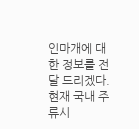인마개에 대한 정보를 전달 드리겠다. 현재 국내 주류시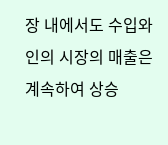장 내에서도 수입와인의 시장의 매출은 계속하여 상승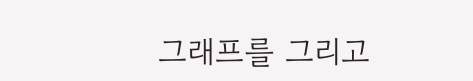그래프를 그리고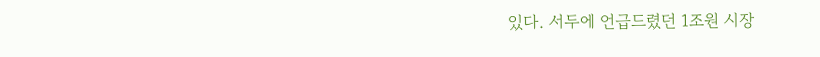있다. 서두에 언급드렸던 1조원 시장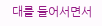대를 들어서면서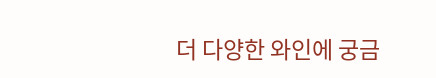더 다양한 와인에 궁금